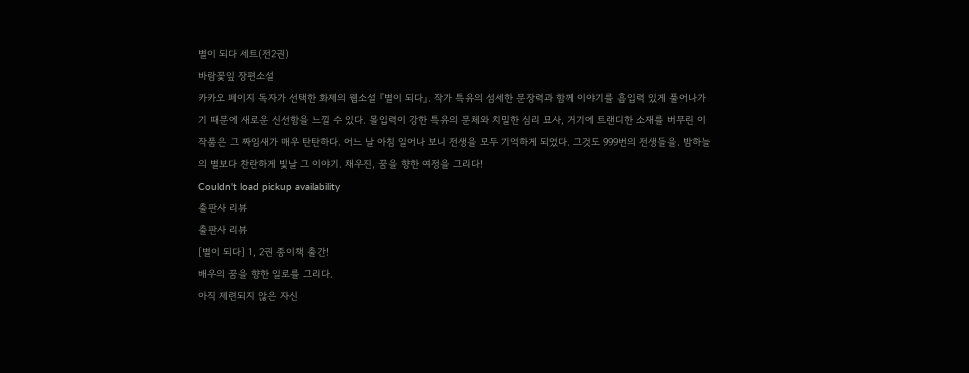별이 되다 세트(전2권)
바람꽃잎 장편소설
카카오 페이지 독자가 선택한 화제의 웹소설 『별이 되다』. 작가 특유의 섬세한 문장력과 함께 이야기를 흡입력 있게 풀어나가기 때문에 새로운 신선함을 느낄 수 있다. 몰입력이 강한 특유의 문체와 치밀한 심리 묘사, 거기에 트랜디한 소재를 버무린 이 작품은 그 짜임새가 매우 탄탄하다. 어느 날 아침 일어나 보니 전생을 모두 기억하게 되었다. 그것도 999번의 전생들을. 밤하늘의 별보다 찬란하게 빛날 그 이야기. 채우진, 꿈을 향한 여정을 그리다!
Couldn't load pickup availability
출판사 리뷰
출판사 리뷰
[별이 되다] 1, 2권 종이책 출간!
배우의 꿈을 향한 일로를 그리다.
아직 제련되지 않은 자신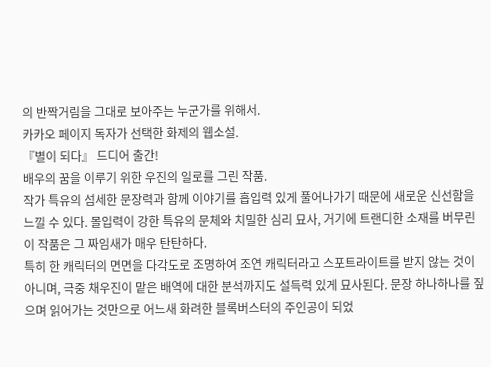의 반짝거림을 그대로 보아주는 누군가를 위해서.
카카오 페이지 독자가 선택한 화제의 웹소설.
『별이 되다』 드디어 출간!
배우의 꿈을 이루기 위한 우진의 일로를 그린 작품.
작가 특유의 섬세한 문장력과 함께 이야기를 흡입력 있게 풀어나가기 때문에 새로운 신선함을 느낄 수 있다. 몰입력이 강한 특유의 문체와 치밀한 심리 묘사, 거기에 트랜디한 소재를 버무린 이 작품은 그 짜임새가 매우 탄탄하다.
특히 한 캐릭터의 면면을 다각도로 조명하여 조연 캐릭터라고 스포트라이트를 받지 않는 것이 아니며, 극중 채우진이 맡은 배역에 대한 분석까지도 설득력 있게 묘사된다. 문장 하나하나를 짚으며 읽어가는 것만으로 어느새 화려한 블록버스터의 주인공이 되었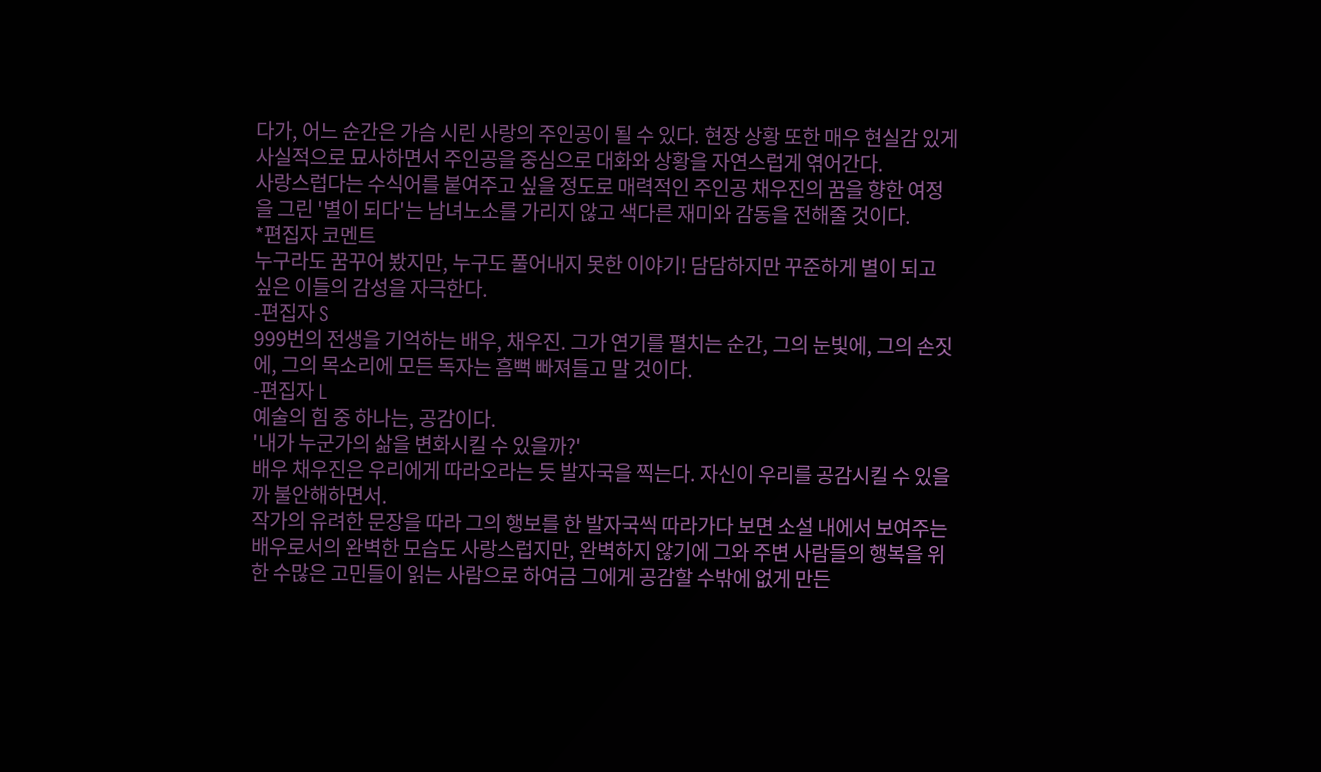다가, 어느 순간은 가슴 시린 사랑의 주인공이 될 수 있다. 현장 상황 또한 매우 현실감 있게 사실적으로 묘사하면서 주인공을 중심으로 대화와 상황을 자연스럽게 엮어간다.
사랑스럽다는 수식어를 붙여주고 싶을 정도로 매력적인 주인공 채우진의 꿈을 향한 여정을 그린 '별이 되다'는 남녀노소를 가리지 않고 색다른 재미와 감동을 전해줄 것이다.
*편집자 코멘트
누구라도 꿈꾸어 봤지만, 누구도 풀어내지 못한 이야기! 담담하지만 꾸준하게 별이 되고 싶은 이들의 감성을 자극한다.
-편집자 S
999번의 전생을 기억하는 배우, 채우진. 그가 연기를 펼치는 순간, 그의 눈빛에, 그의 손짓에, 그의 목소리에 모든 독자는 흠뻑 빠져들고 말 것이다.
-편집자 L
예술의 힘 중 하나는, 공감이다.
'내가 누군가의 삶을 변화시킬 수 있을까?'
배우 채우진은 우리에게 따라오라는 듯 발자국을 찍는다. 자신이 우리를 공감시킬 수 있을까 불안해하면서.
작가의 유려한 문장을 따라 그의 행보를 한 발자국씩 따라가다 보면 소설 내에서 보여주는 배우로서의 완벽한 모습도 사랑스럽지만, 완벽하지 않기에 그와 주변 사람들의 행복을 위한 수많은 고민들이 읽는 사람으로 하여금 그에게 공감할 수밖에 없게 만든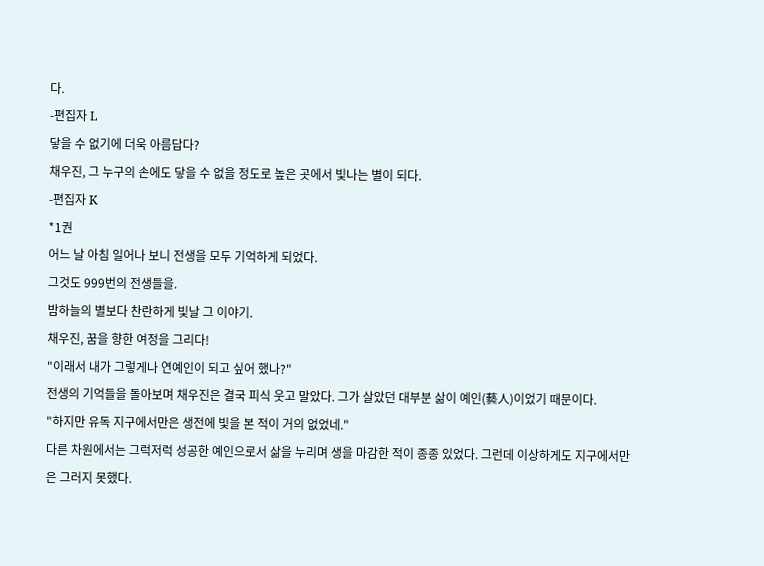다.
-편집자 L
닿을 수 없기에 더욱 아름답다?
채우진, 그 누구의 손에도 닿을 수 없을 정도로 높은 곳에서 빛나는 별이 되다.
-편집자 K
*1권
어느 날 아침 일어나 보니 전생을 모두 기억하게 되었다.
그것도 999번의 전생들을.
밤하늘의 별보다 찬란하게 빛날 그 이야기.
채우진, 꿈을 향한 여정을 그리다!
"이래서 내가 그렇게나 연예인이 되고 싶어 했나?"
전생의 기억들을 돌아보며 채우진은 결국 피식 웃고 말았다. 그가 살았던 대부분 삶이 예인(藝人)이었기 때문이다.
"하지만 유독 지구에서만은 생전에 빛을 본 적이 거의 없었네."
다른 차원에서는 그럭저럭 성공한 예인으로서 삶을 누리며 생을 마감한 적이 종종 있었다. 그런데 이상하게도 지구에서만은 그러지 못했다.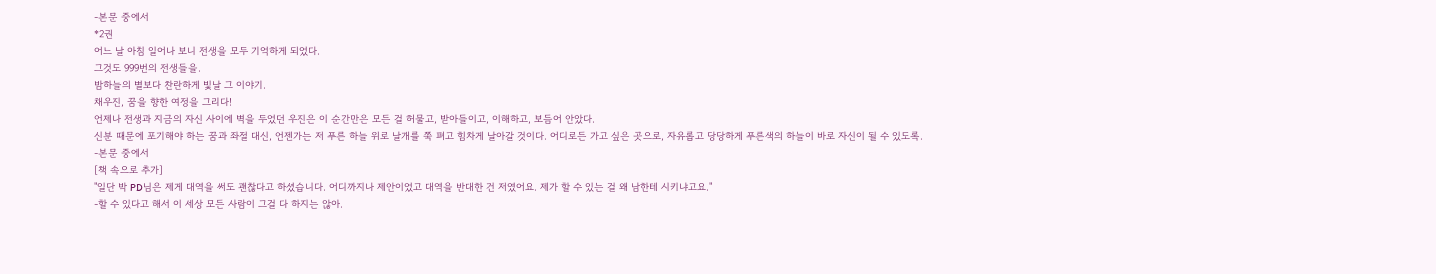-본문 중에서
*2권
어느 날 아침 일어나 보니 전생을 모두 기억하게 되었다.
그것도 999번의 전생들을.
밤하늘의 별보다 찬란하게 빛날 그 이야기.
채우진, 꿈을 향한 여정을 그리다!
언제나 전생과 지금의 자신 사이에 벽을 두었던 우진은 이 순간만은 모든 걸 허물고, 받아들이고, 이해하고, 보듬어 안았다.
신분 때문에 포기해야 하는 꿈과 좌절 대신, 언젠가는 저 푸른 하늘 위로 날개를 쭉 펴고 힘차게 날아갈 것이다. 어디로든 가고 싶은 곳으로, 자유롭고 당당하게 푸른색의 하늘이 바로 자신이 될 수 있도록.
-본문 중에서
[책 속으로 추가]
"일단 박 PD님은 제게 대역을 써도 괜찮다고 하셨습니다. 어디까지나 제안이었고 대역을 반대한 건 저였어요. 제가 할 수 있는 걸 왜 남한테 시키냐고요."
-할 수 있다고 해서 이 세상 모든 사람이 그걸 다 하지는 않아.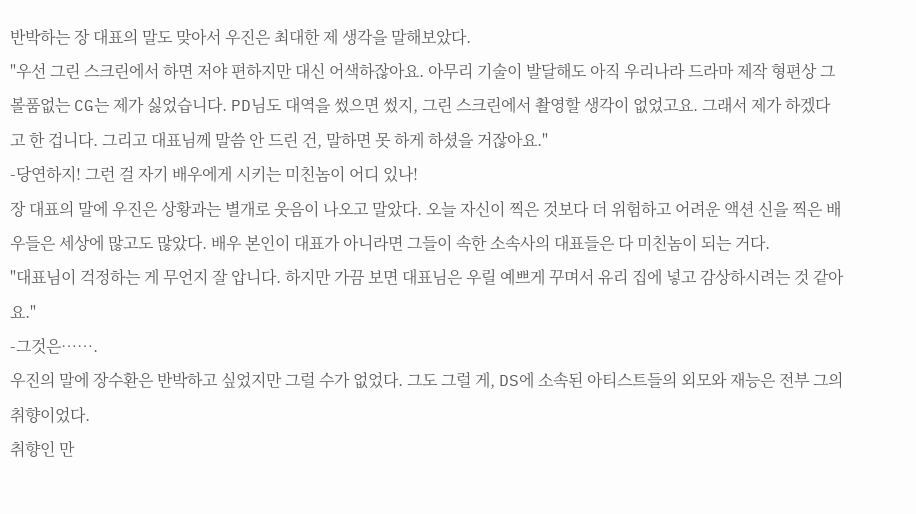반박하는 장 대표의 말도 맞아서 우진은 최대한 제 생각을 말해보았다.
"우선 그린 스크린에서 하면 저야 편하지만 대신 어색하잖아요. 아무리 기술이 발달해도 아직 우리나라 드라마 제작 형편상 그 볼품없는 CG는 제가 싫었습니다. PD님도 대역을 썼으면 썼지, 그린 스크린에서 촬영할 생각이 없었고요. 그래서 제가 하겠다고 한 겁니다. 그리고 대표님께 말씀 안 드린 건, 말하면 못 하게 하셨을 거잖아요."
-당연하지! 그런 걸 자기 배우에게 시키는 미친놈이 어디 있나!
장 대표의 말에 우진은 상황과는 별개로 웃음이 나오고 말았다. 오늘 자신이 찍은 것보다 더 위험하고 어려운 액션 신을 찍은 배우들은 세상에 많고도 많았다. 배우 본인이 대표가 아니라면 그들이 속한 소속사의 대표들은 다 미친놈이 되는 거다.
"대표님이 걱정하는 게 무언지 잘 압니다. 하지만 가끔 보면 대표님은 우릴 예쁘게 꾸며서 유리 집에 넣고 감상하시려는 것 같아요."
-그것은…….
우진의 말에 장수환은 반박하고 싶었지만 그럴 수가 없었다. 그도 그럴 게, DS에 소속된 아티스트들의 외모와 재능은 전부 그의 취향이었다.
취향인 만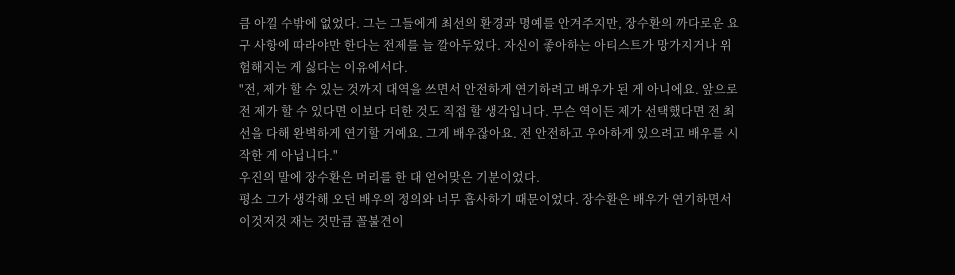큼 아낄 수밖에 없었다. 그는 그들에게 최선의 환경과 명예를 안겨주지만, 장수환의 까다로운 요구 사항에 따라야만 한다는 전제를 늘 깔아두었다. 자신이 좋아하는 아티스트가 망가지거나 위험해지는 게 싫다는 이유에서다.
"전, 제가 할 수 있는 것까지 대역을 쓰면서 안전하게 연기하려고 배우가 된 게 아니에요. 앞으로 전 제가 할 수 있다면 이보다 더한 것도 직접 할 생각입니다. 무슨 역이든 제가 선택했다면 전 최선을 다해 완벽하게 연기할 거예요. 그게 배우잖아요. 전 안전하고 우아하게 있으려고 배우를 시작한 게 아닙니다."
우진의 말에 장수환은 머리를 한 대 얻어맞은 기분이었다.
평소 그가 생각해 오던 배우의 정의와 너무 흡사하기 때문이었다. 장수환은 배우가 연기하면서 이것저것 재는 것만큼 꼴불견이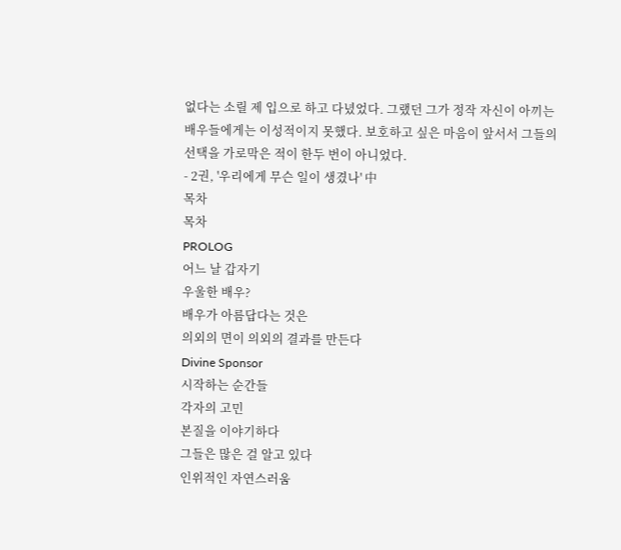없다는 소릴 제 입으로 하고 다녔었다. 그랬던 그가 정작 자신이 아끼는 배우들에게는 이성적이지 못했다. 보호하고 싶은 마음이 앞서서 그들의 선택을 가로막은 적이 한두 번이 아니었다.
- 2권, '우리에게 무슨 일이 생겼나' 中
목차
목차
PROLOG
어느 날 갑자기
우울한 배우?
배우가 아름답다는 것은
의외의 면이 의외의 결과를 만든다
Divine Sponsor
시작하는 순간들
각자의 고민
본질을 이야기하다
그들은 많은 걸 알고 있다
인위적인 자연스러움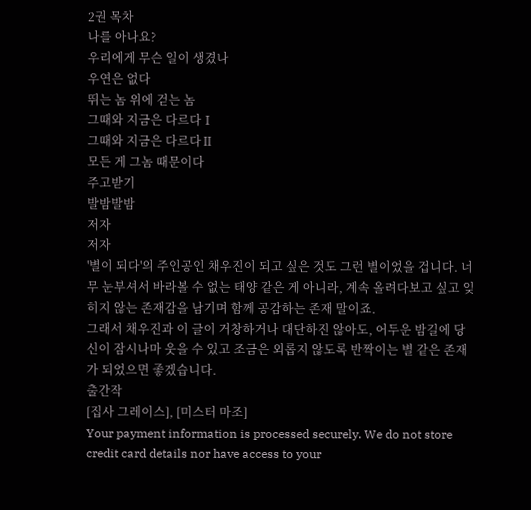2권 목차
나를 아나요?
우리에게 무슨 일이 생겼나
우연은 없다
뛰는 놈 위에 걷는 놈
그때와 지금은 다르다Ⅰ
그때와 지금은 다르다Ⅱ
모든 게 그놈 때문이다
주고받기
발밤발밤
저자
저자
'별이 되다'의 주인공인 채우진이 되고 싶은 것도 그런 별이었을 겁니다. 너무 눈부셔서 바라볼 수 없는 태양 같은 게 아니라, 계속 올려다보고 싶고 잊히지 않는 존재감을 남기며 함께 공감하는 존재 말이죠.
그래서 채우진과 이 글이 거창하거나 대단하진 않아도, 어두운 밤길에 당신이 잠시나마 웃을 수 있고 조금은 외롭지 않도록 반짝이는 별 같은 존재가 되었으면 좋겠습니다.
출간작
[집사 그레이스], [미스터 마조]
Your payment information is processed securely. We do not store credit card details nor have access to your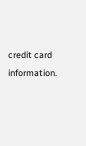credit card information.